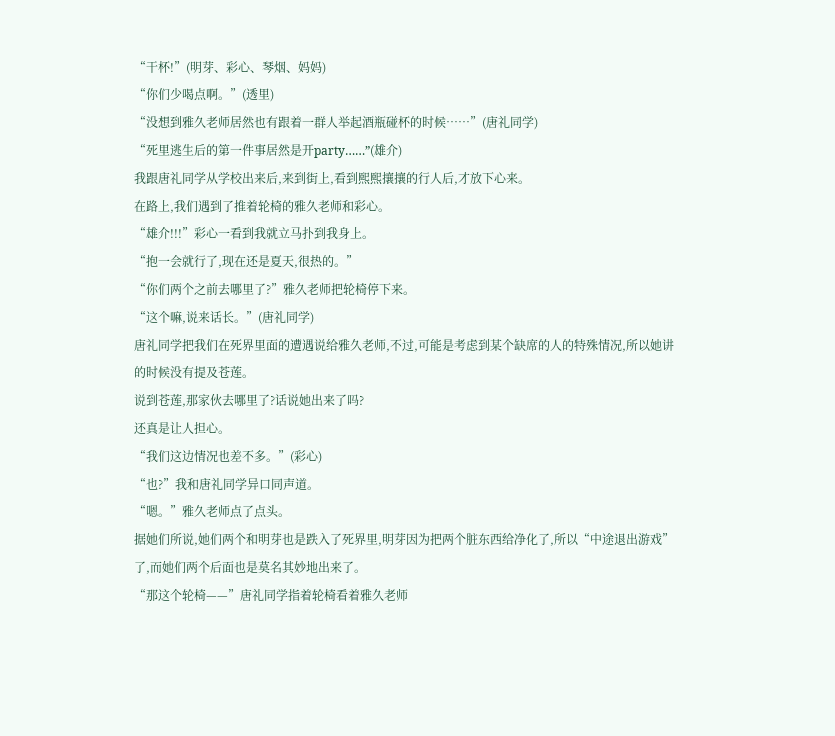“干杯!”(明芽、彩心、琴烟、妈妈)
“你们少喝点啊。”(透里)
“没想到雅久老师居然也有跟着一群人举起酒瓶碰杯的时候……”(唐礼同学)
“死里逃生后的第一件事居然是开party……”(雄介)
我跟唐礼同学从学校出来后,来到街上,看到熙熙攘攘的行人后,才放下心来。
在路上,我们遇到了推着轮椅的雅久老师和彩心。
“雄介!!!”彩心一看到我就立马扑到我身上。
“抱一会就行了,现在还是夏天,很热的。”
“你们两个之前去哪里了?”雅久老师把轮椅停下来。
“这个嘛,说来话长。”(唐礼同学)
唐礼同学把我们在死界里面的遭遇说给雅久老师,不过,可能是考虑到某个缺席的人的特殊情况,所以她讲的时候没有提及苍莲。
说到苍莲,那家伙去哪里了?话说她出来了吗?
还真是让人担心。
“我们这边情况也差不多。”(彩心)
“也?”我和唐礼同学异口同声道。
“嗯。”雅久老师点了点头。
据她们所说,她们两个和明芽也是跌入了死界里,明芽因为把两个脏东西给净化了,所以“中途退出游戏”了,而她们两个后面也是莫名其妙地出来了。
“那这个轮椅——”唐礼同学指着轮椅看着雅久老师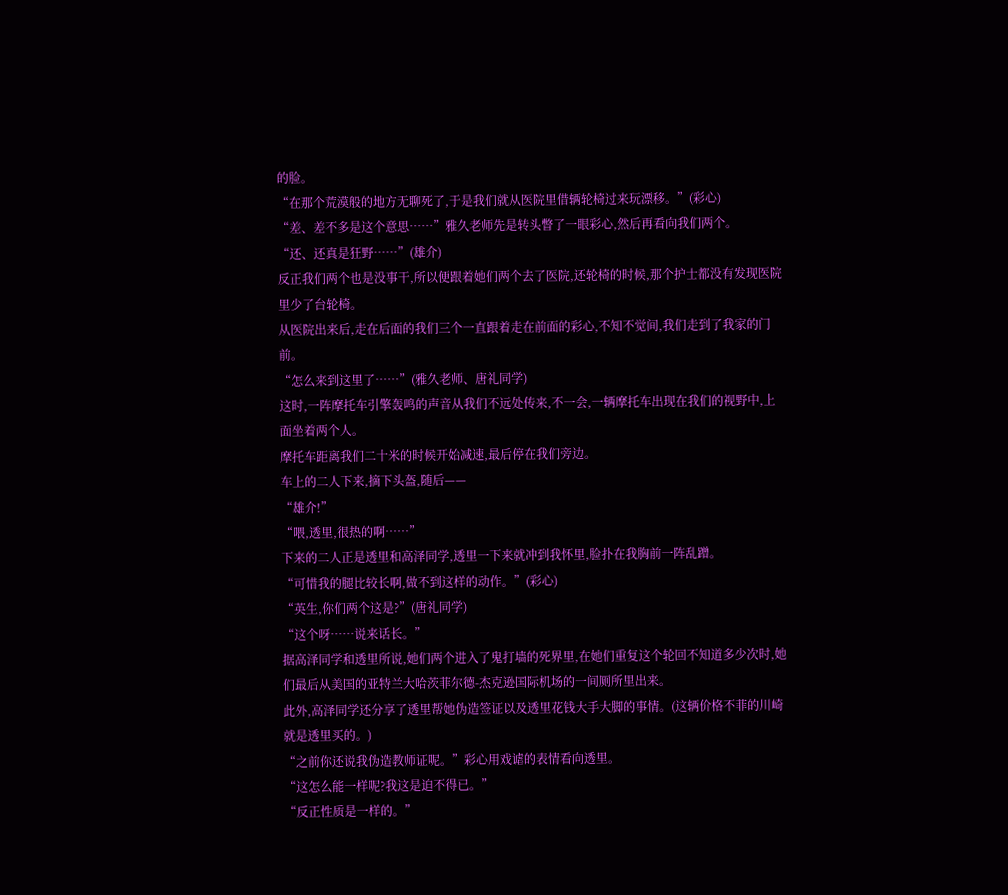的脸。
“在那个荒漠般的地方无聊死了,于是我们就从医院里借辆轮椅过来玩漂移。”(彩心)
“差、差不多是这个意思……”雅久老师先是转头瞥了一眼彩心,然后再看向我们两个。
“还、还真是狂野……”(雄介)
反正我们两个也是没事干,所以便跟着她们两个去了医院,还轮椅的时候,那个护士都没有发现医院里少了台轮椅。
从医院出来后,走在后面的我们三个一直跟着走在前面的彩心,不知不觉间,我们走到了我家的门前。
“怎么来到这里了……”(雅久老师、唐礼同学)
这时,一阵摩托车引擎轰鸣的声音从我们不远处传来,不一会,一辆摩托车出现在我们的视野中,上面坐着两个人。
摩托车距离我们二十米的时候开始减速,最后停在我们旁边。
车上的二人下来,摘下头盔,随后——
“雄介!”
“喂,透里,很热的啊……”
下来的二人正是透里和高泽同学,透里一下来就冲到我怀里,脸扑在我胸前一阵乱蹭。
“可惜我的腿比较长啊,做不到这样的动作。”(彩心)
“英生,你们两个这是?”(唐礼同学)
“这个呀……说来话长。”
据高泽同学和透里所说,她们两个进入了鬼打墙的死界里,在她们重复这个轮回不知道多少次时,她们最后从美国的亚特兰大哈茨菲尔德-杰克逊国际机场的一间厕所里出来。
此外,高泽同学还分享了透里帮她伪造签证以及透里花钱大手大脚的事情。(这辆价格不菲的川崎就是透里买的。)
“之前你还说我伪造教师证呢。”彩心用戏谑的表情看向透里。
“这怎么能一样呢?我这是迫不得已。”
“反正性质是一样的。”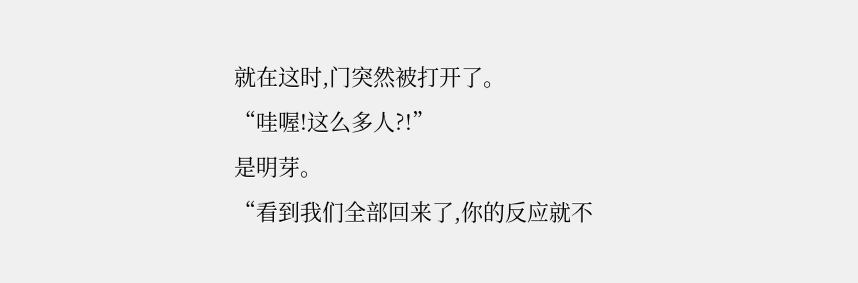就在这时,门突然被打开了。
“哇喔!这么多人?!”
是明芽。
“看到我们全部回来了,你的反应就不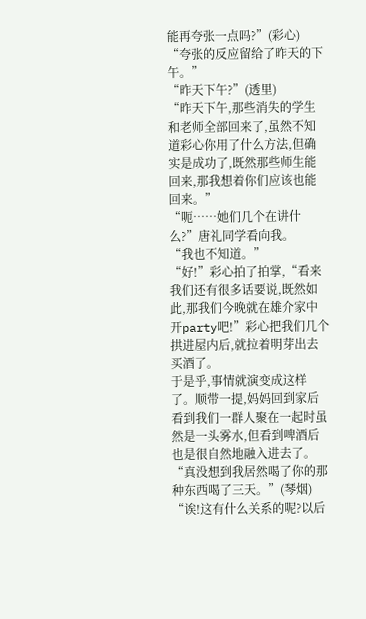能再夸张一点吗?”(彩心)
“夸张的反应留给了昨天的下午。”
“昨天下午?”(透里)
“昨天下午,那些消失的学生和老师全部回来了,虽然不知道彩心你用了什么方法,但确实是成功了,既然那些师生能回来,那我想着你们应该也能回来。”
“呃……她们几个在讲什么?”唐礼同学看向我。
“我也不知道。”
“好!”彩心拍了拍掌,“看来我们还有很多话要说,既然如此,那我们今晚就在雄介家中开party吧!”彩心把我们几个拱进屋内后,就拉着明芽出去买酒了。
于是乎,事情就演变成这样了。顺带一提,妈妈回到家后看到我们一群人聚在一起时虽然是一头雾水,但看到啤酒后也是很自然地融入进去了。
“真没想到我居然喝了你的那种东西喝了三天。”(琴烟)
“诶!这有什么关系的呢?以后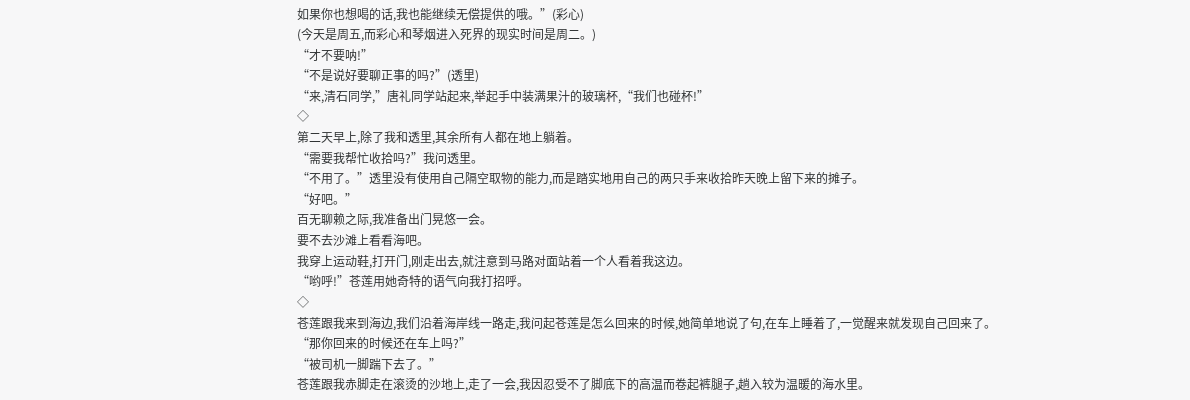如果你也想喝的话,我也能继续无偿提供的哦。”(彩心)
(今天是周五,而彩心和琴烟进入死界的现实时间是周二。)
“才不要呐!”
“不是说好要聊正事的吗?”(透里)
“来,清石同学,”唐礼同学站起来,举起手中装满果汁的玻璃杯,“我们也碰杯!”
◇
第二天早上,除了我和透里,其余所有人都在地上躺着。
“需要我帮忙收拾吗?”我问透里。
“不用了。”透里没有使用自己隔空取物的能力,而是踏实地用自己的两只手来收拾昨天晚上留下来的摊子。
“好吧。”
百无聊赖之际,我准备出门晃悠一会。
要不去沙滩上看看海吧。
我穿上运动鞋,打开门,刚走出去,就注意到马路对面站着一个人看着我这边。
“哟呼!”苍莲用她奇特的语气向我打招呼。
◇
苍莲跟我来到海边,我们沿着海岸线一路走,我问起苍莲是怎么回来的时候,她简单地说了句,在车上睡着了,一觉醒来就发现自己回来了。
“那你回来的时候还在车上吗?”
“被司机一脚踹下去了。”
苍莲跟我赤脚走在滚烫的沙地上,走了一会,我因忍受不了脚底下的高温而卷起裤腿子,趟入较为温暖的海水里。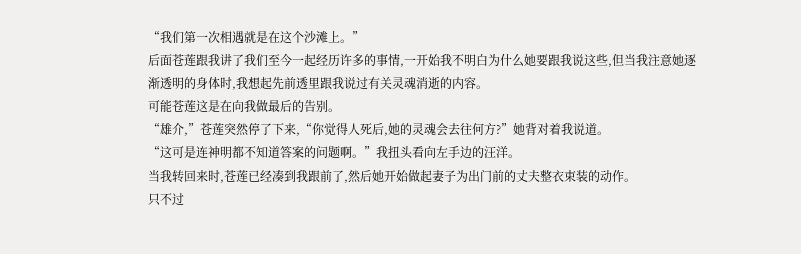“我们第一次相遇就是在这个沙滩上。”
后面苍莲跟我讲了我们至今一起经历许多的事情,一开始我不明白为什么她要跟我说这些,但当我注意她逐渐透明的身体时,我想起先前透里跟我说过有关灵魂消逝的内容。
可能苍莲这是在向我做最后的告别。
“雄介,”苍莲突然停了下来,“你觉得人死后,她的灵魂会去往何方?”她背对着我说道。
“这可是连神明都不知道答案的问题啊。”我扭头看向左手边的汪洋。
当我转回来时,苍莲已经凑到我跟前了,然后她开始做起妻子为出门前的丈夫整衣束装的动作。
只不过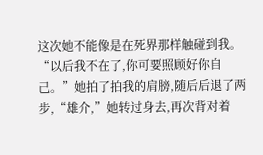这次她不能像是在死界那样触碰到我。
“以后我不在了,你可要照顾好你自己。”她拍了拍我的肩膀,随后后退了两步,“雄介,”她转过身去,再次背对着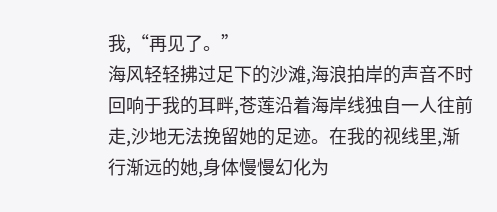我,“再见了。”
海风轻轻拂过足下的沙滩,海浪拍岸的声音不时回响于我的耳畔,苍莲沿着海岸线独自一人往前走,沙地无法挽留她的足迹。在我的视线里,渐行渐远的她,身体慢慢幻化为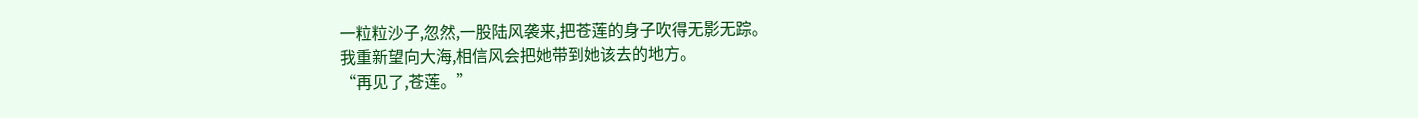一粒粒沙子,忽然,一股陆风袭来,把苍莲的身子吹得无影无踪。
我重新望向大海,相信风会把她带到她该去的地方。
“再见了,苍莲。”